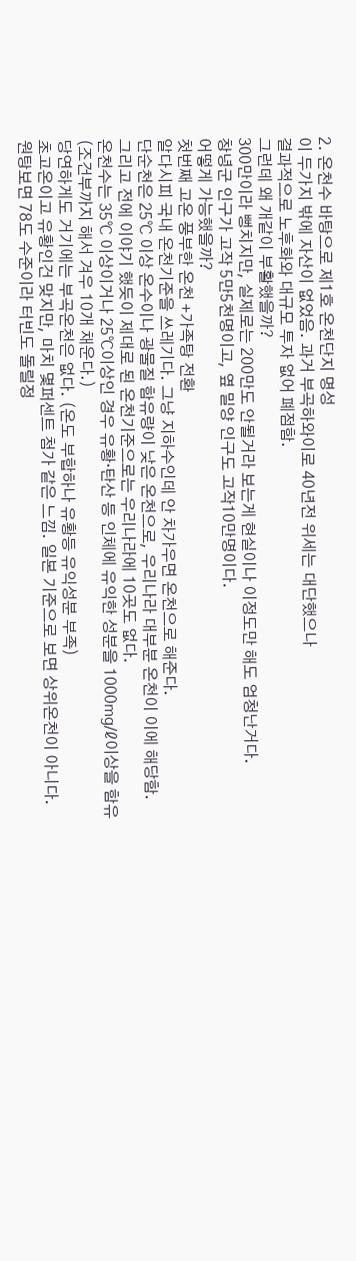2. 온천수 바탕으로 제1호 온천단지 명성
이 두가지 밖에 자산이 없었음. 과거 부곡하와이로 40년전 위세는 대단했으나
결과적으로 노후화와 대규모 투자 없어 폐점함.
그런데 왜 개같이 부활했을까?
300만이라 뻥치지만, 실제로는 200만도 안될거라 보는게 현실이나 이정도만 해도 엄청난거다.
창녕군 인구가 고작 5만5천명이고, 옆 밀양 인구도 고작10만명이다.
어떻게 가능했을까?
첫번째 고온 풍부한 온천 +가족탕 전환
알다시피 국내 온천기준을 쓰레기다. 그냥 지하수인데 안 차가우면 온천으로 해준다.
단순천은 25℃ 이상 온수이나 광물질 함유량이 낮은 온천으로, 우리나라 대부분 온천이 이에 해당함.
그리고 전에 이야기 했듯이 제대로 된 온천기준으로는 우리나라에 10곳도 없다.
온천수는 35℃ 이상이거나 25℃이상인 경우 유황·탄산 등 인체에 유익한 성분을 1000㎎/ℓ이상을 함유
(조건부까지 해서 겨우 10개 채운다.)
당연하게도 거기에는 부곡온천은 없다. (온도 부합하나 유황등 유익성분 부족)
초고온이고 유황인건 맞지만, 마치 몇퍼센트 첨가 같은 느낌. 일본 기준으로 보면 상위온천이 아니다.
원탕보면 78도 수준이라 터빈도 돌릴정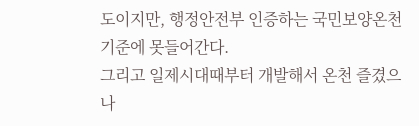도이지만, 행정안전부 인증하는 국민보양온천 기준에 못들어간다.
그리고 일제시대때부터 개발해서 온천 즐겼으나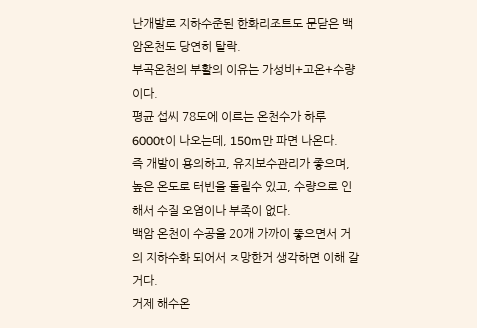난개발로 지하수준된 한화리조트도 문닫은 백암온천도 당연히 탈락.
부곡온천의 부활의 이유는 가성비+고온+수량이다.
평균 섭씨 78도에 이르는 온천수가 하루 6000t이 나오는데, 150m만 파면 나온다.
즉 개발이 용의하고, 유지보수관리가 좋으며, 높은 온도로 터빈을 돌릴수 있고, 수량으로 인해서 수질 오염이나 부족이 없다.
백암 온천이 수공을 20개 가까이 뚷으면서 거의 지하수화 되어서 ㅈ망한거 생각하면 이해 갈거다.
거제 해수온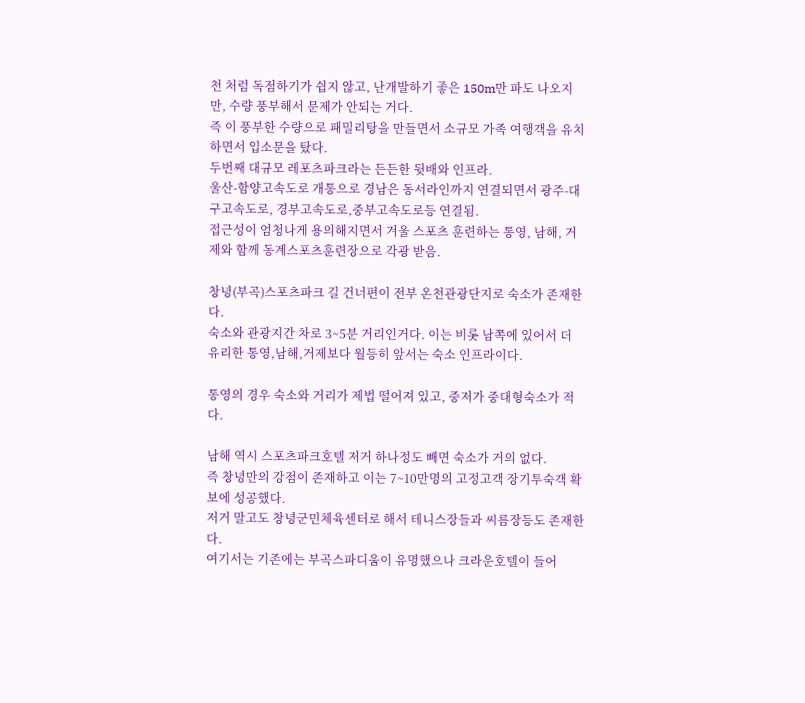천 처럼 독점하기가 쉽지 않고, 난개발하기 좋은 150m만 파도 나오지만, 수량 풍부해서 문제가 안되는 거다.
즉 이 풍부한 수량으로 패밀리탕을 만들면서 소규모 가족 여행객을 유치하면서 입소문을 탔다.
두번째 대규모 레포츠파크라는 든든한 뒷배와 인프라.
울산-함양고속도로 개통으로 경남은 동서라인까지 연결되면서 광주-대구고속도로, 경부고속도로,중부고속도로등 연결됨.
접근성이 엄청나게 용의해지면서 겨울 스포츠 훈련하는 통영, 남해, 거제와 함께 동계스포츠훈련장으로 각광 받음.

창녕(부곡)스포츠파크 길 건너편이 전부 온천관광단지로 숙소가 존재한다.
숙소와 관광지간 차로 3~5분 거리인거다. 이는 비롯 남쪽에 있어서 더 유리한 통영,남해,거제보다 월등히 앞서는 숙소 인프라이다.

통영의 경우 숙소와 거리가 제법 떨어져 있고, 중저가 중대형숙소가 적다.

남해 역시 스포츠파크호텔 저거 하나정도 빼면 숙소가 거의 없다.
즉 창녕만의 강점이 존재하고 이는 7~10만명의 고정고객 장기투숙객 확보에 성공했다.
저거 말고도 창녕군민체육센터로 해서 테니스장들과 씨름장등도 존재한다.
여기서는 기존에는 부곡스파디움이 유명했으나 크라운호텔이 들어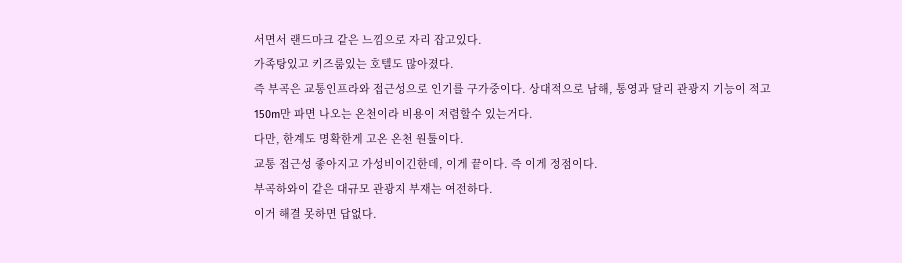서면서 랜드마크 같은 느낌으로 자리 잡고있다.
가족탕있고 키즈룸있는 호텔도 많아졌다.
즉 부곡은 교통인프라와 접근성으로 인기를 구가중이다. 상대적으로 남해, 통영과 달리 관광지 기능이 적고
150m만 파면 나오는 온천이라 비용이 저렴할수 있는거다.
다만, 한계도 명확한게 고온 온천 원툴이다.
교통 접근성 좋아지고 가성비이긴한데, 이게 끝이다. 즉 이게 정점이다.
부곡하와이 같은 대규모 관광지 부재는 여전하다.
이거 해결 못하면 답없다.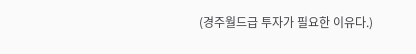(경주월드급 투자가 필요한 이유다.)